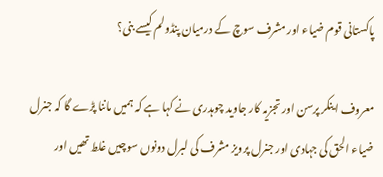پاکستانی قوم ضیاء اور مشرف سوچ کے درمیان پنڈولم کیسے بنی؟

معروف اینکر پرسن اور تجزیہ کار جاوید چوہدری نے کہا ہے کہ ہمیں ماننا پڑے گا کہ جنرل ضیاء الحق کی جہادی اور جنرل پرویز مشرف کی لبرل دونوں سوچیں غلط تھیں اور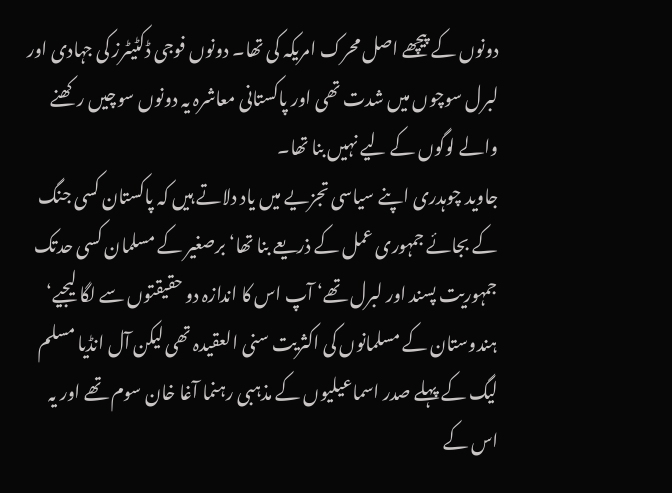دونوں کے پیچھے اصل محرک امریکہ کی تھا۔ دونوں فوجی ڈکٹیٹرز کی جہادی اور لبرل سوچوں میں شدت تھی اور پاکستانی معاشرہ یہ دونوں سوچیں رکھنے والے لوگوں کے لیے نہیں بنا تھا۔
جاوید چوہدری اپنے سیاسی تجزیے میں یاد دلاتے ہیں کہ پاکستان کسی جنگ کے بجائے جمہوری عمل کے ذریعے بنا تھا‘ برصغیر کے مسلمان کسی حدتک جمہوریت پسند اور لبرل تھے‘ آپ اس کا اندازہ دو حقیقتوں سے لگا لیجیے‘ ہندوستان کے مسلمانوں کی اکثریت سنی العقیدہ تھی لیکن آل انڈیا مسلم لیگ کے پہلے صدر اسماعیلیوں کے مذہبی رہنما آغا خان سوم تھے اور یہ اس کے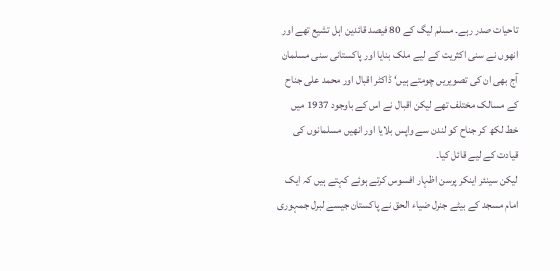تاحیات صدر رہے۔ مسلم لیگ کے 80 فیصد قائدین اہل تشیع تھے اور انھوں نے سنی اکثریت کے لیے ملک بنایا اور پاکستانی سنی مسلمان آج بھی ان کی تصویریں چومتے ہیں‘ ڈاکٹر اقبال اور محمد علی جناح کے مسالک مختلف تھے لیکن اقبال نے اس کے باوجود 1937 میں خط لکھ کر جناح کو لندن سے واپس بلایا اور انھیں مسلمانوں کی قیادت کے لیے قائل کیا۔
لیکن سینئر اینکر پرسن اظہار افسوس کرتے ہوئے کہتے ہیں کہ ایک امام مسجد کے بیٹے جنرل ضیاء الحق نے پاکستان جیسے لبرل جمہوری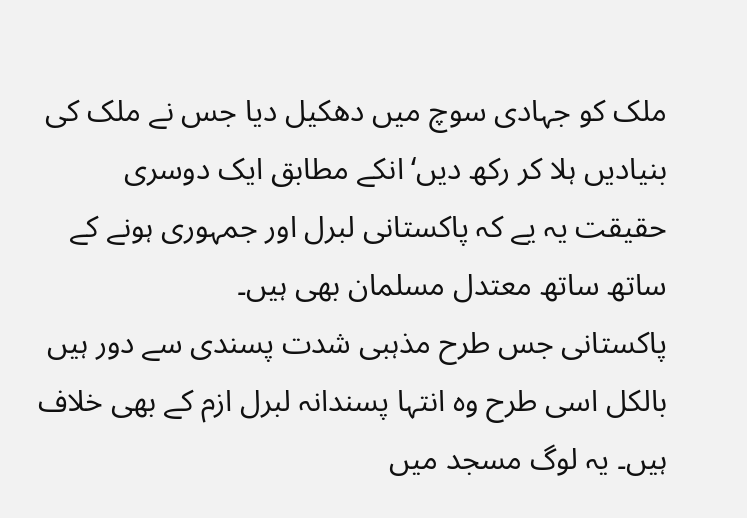ملک کو جہادی سوچ میں دھکیل دیا جس نے ملک کی بنیادیں ہلا کر رکھ دیں‘ انکے مطابق ایک دوسری حقیقت یہ یے کہ پاکستانی لبرل اور جمہوری ہونے کے ساتھ ساتھ معتدل مسلمان بھی ہیں۔
پاکستانی جس طرح مذہبی شدت پسندی سے دور ہیں بالکل اسی طرح وہ انتہا پسندانہ لبرل ازم کے بھی خلاف ہیں۔ یہ لوگ مسجد میں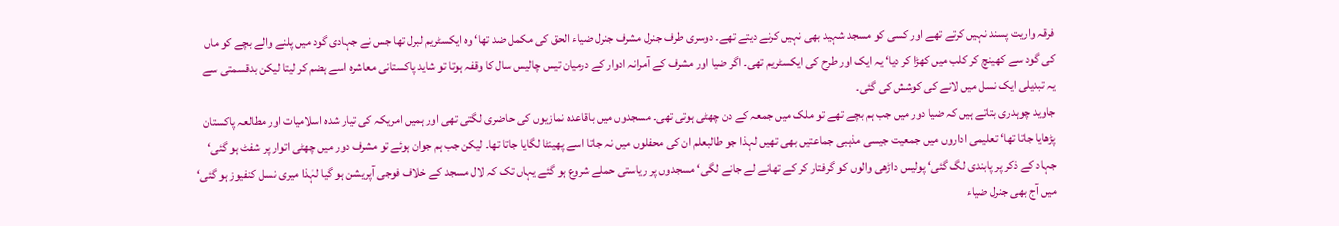فرقہ واریت پسند نہیں کرتے تھے اور کسی کو مسجد شہید بھی نہیں کرنے دیتے تھے۔ دوسری طرف جنرل مشرف جنرل ضیاء الحق کی مکمل ضد تھا‘ وہ ایکسٹریم لبرل تھا جس نے جہادی گود میں پلنے والے بچے کو ماں کی گود سے کھینچ کر کلب میں کھڑا کر دیا‘ یہ ایک اور طرح کی ایکسٹریم تھی۔ اگر ضیا اور مشرف کے آمرانہ ادوار کے درمیان تیس چالیس سال کا وقفہ ہوتا تو شاید پاکستانی معاشرہ اسے ہضم کر لیتا لیکن بدقسمتی سے یہ تبدیلی ایک نسل میں لانے کی کوشش کی گئی۔
جاوید چوہدری بتاتے ہیں کہ ضیا دور میں جب ہم بچے تھے تو ملک میں جمعہ کے دن چھٹی ہوتی تھی۔ مسجدوں میں باقاعدہ نمازیوں کی حاضری لگتی تھی اور ہمیں امریکہ کی تیار شدہ اسلامیات اور مطالعہ پاکستان پڑھایا جاتا تھا‘ تعلیمی اداروں میں جمعیت جیسی مذہبی جماعتیں بھی تھیں لہذا جو طالبعلم ان کی محفلوں میں نہ جاتا اسے پھینٹا لگایا جاتا تھا۔ لیکن جب ہم جوان ہوئے تو مشرف دور میں چھٹی اتوار پر شفٹ ہو گئی‘ جہاد کے ذکر پر پابندی لگ گئی‘ پولیس داڑھی والوں کو گرفتار کر کے تھانے لے جانے لگی‘ مسجدوں پر ریاستی حملے شروع ہو گئے یہاں تک کہ لال مسجد کے خلاف فوجی آپریشن ہو گیا لہٰذا میری نسل کنفیوز ہو گئی‘ میں آج بھی جنرل ضیاء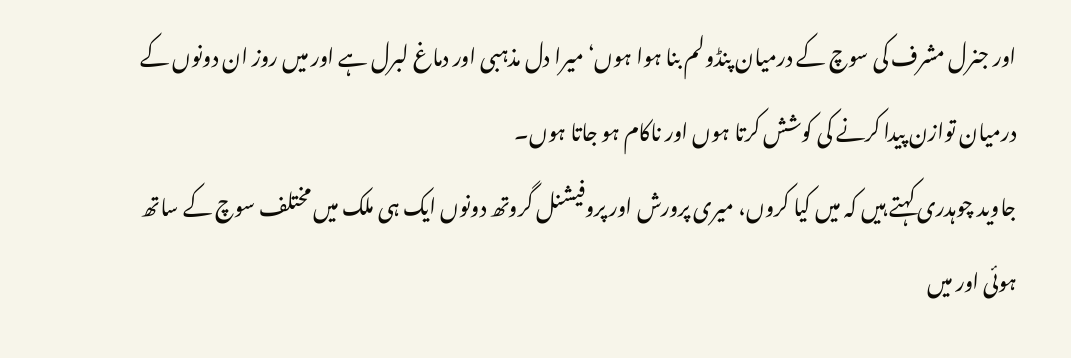اور جنرل مشرف کی سوچ کے درمیان پنڈولم بنا ہوا ہوں‘ میرا دل مذہبی اور دماغ لبرل ہے اور میں روز ان دونوں کے درمیان توازن پیدا کرنے کی کوشش کرتا ہوں اور ناکام ہو جاتا ہوں۔
جاوید چوہدری کہتے ہیں کہ میں کیا کروں، میری پرورش اور پروفیشنل گروتھ دونوں ایک ہی ملک میں مختلف سوچ کے ساتھ ہوئی اور میں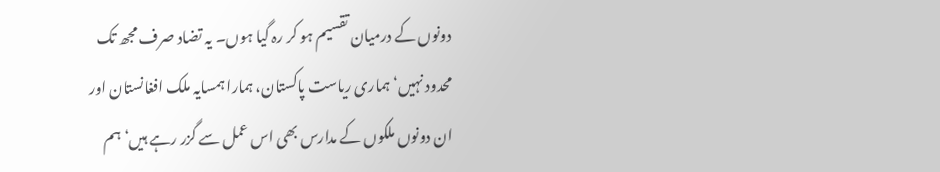دونوں کے درمیان تقسیم ہو کر رہ گیا ہوں۔ یہ تضاد صرف مجھ تک محدود نہیں‘ ہماری ریاست پاکستان، ہمارا ہمسایہ ملک افغانستان اور ان دونوں ملکوں کے مدارس بھی اس عمل سے گزر رہے ہیں‘ ہم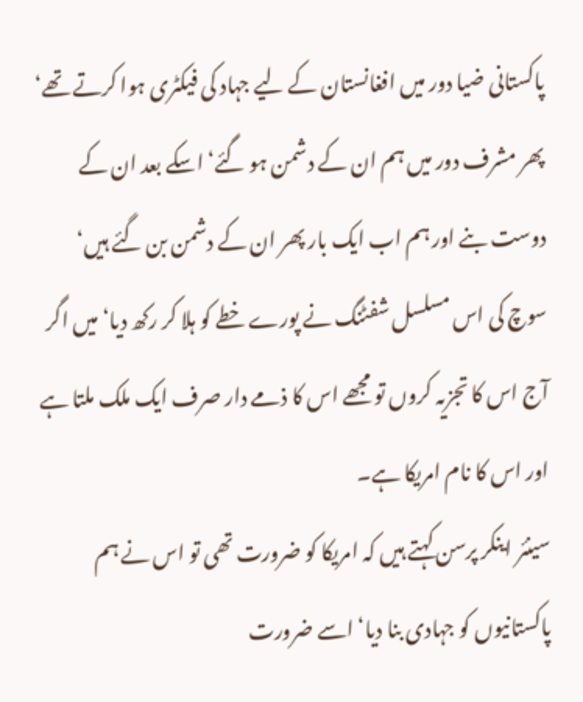پاکستانی ضیا دور میں افغانستان کے لیے جہاد کی فیکٹری ہوا کرتے تھے‘ پھر مشرف دور میں ہم ان کے دشمن ہو گئے‘ اسکے بعد ان کے دوست بنے اور ہم اب ایک بار پھر ان کے دشمن بن گئے ہیں‘ سوچ کی اس مسلسل شفٹنگ نے پورے خطے کو ہلا کر رکھ دیا‘ میں اگر آج اس کا تجزیہ کروں تو مجھے اس کا ذمے دار صرف ایک ملک ملتا ہے اور اس کا نام امریکا ہے۔
سینئر اینکر پرسن کہتے ہیں کہ امریکا کو ضرورت تھی تو اس نے ہم پاکستانیوں کو جہادی بنا دیا‘ اسے ضرورت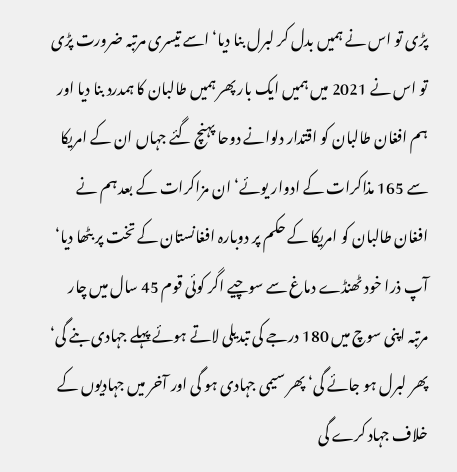پڑی تو اس نے ہمیں بدل کر لبرل بنا دیا‘ اسے تیسری مرتبہ ضرورت پڑی تو اس نے 2021 میں ہمیں ایک بار پھر ہمیں طالبان کا ہمدرد بنا دیا اور ہم افغان طالبان کو اقتدار دلوانے دوحا پہنچ گئے جہاں ان کے امریکا سے 165 مذاکرات کے ادوار یوئے‘ ان مزاکرات کے بعد ہم نے افغان طالبان کو امریکا کے حکم پر دوبارہ افغانستان کے تخت پر بٹھا دیا‘ آپ ذرا خود ٹھنڈے دماغ سے سوچیے اگر کوئی قوم 45 سال میں چار مرتبہ اپنی سوچ میں 180 درجے کی تبدیلی لاتے ہوئے پہلے جہادی بنے گی‘ پھر لبرل ہو جائے گی‘ پھر سیمی جہادی ہو گی اور آخر میں جہادیوں کے خلاف جہاد کرے گی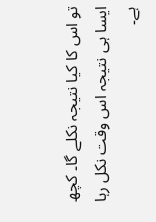تو اس کا کیا نتیجہ نکلے گا۔ کچھ ایسا ہی نتیجہ اس وقت نکل رہا ہے۔